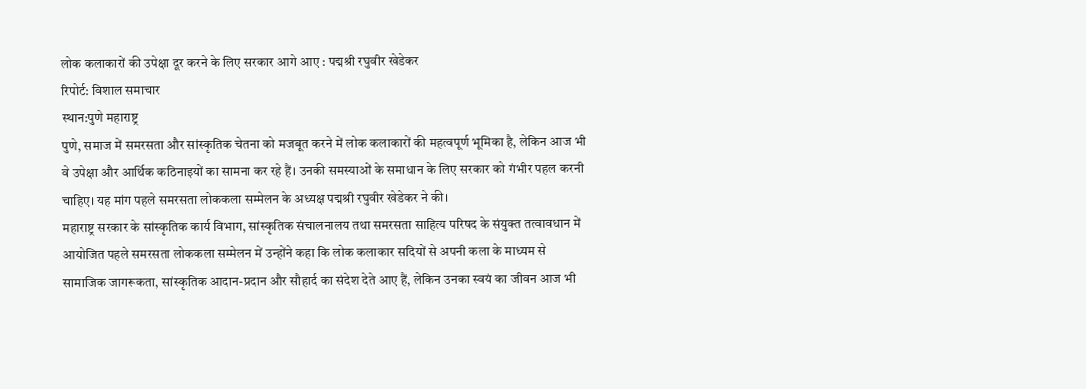लोक कलाकारों की उपेक्षा दूर करने के लिए सरकार आगे आए : पद्मश्री रघुवीर खेडेकर
रिपोर्ट: विशाल समाचार
स्थान:पुणे महाराष्ट्र
पुणे, समाज में समरसता और सांस्कृतिक चेतना को मजबूत करने में लोक कलाकारों की महत्वपूर्ण भूमिका है, लेकिन आज भी वे उपेक्षा और आर्थिक कठिनाइयों का सामना कर रहे हैं। उनकी समस्याओं के समाधान के लिए सरकार को गंभीर पहल करनी चाहिए। यह मांग पहले समरसता लोककला सम्मेलन के अध्यक्ष पद्मश्री रघुवीर खेडेकर ने की।
महाराष्ट्र सरकार के सांस्कृतिक कार्य विभाग, सांस्कृतिक संचालनालय तथा समरसता साहित्य परिषद के संयुक्त तत्वावधान में आयोजित पहले समरसता लोककला सम्मेलन में उन्होंने कहा कि लोक कलाकार सदियों से अपनी कला के माध्यम से सामाजिक जागरूकता, सांस्कृतिक आदान-प्रदान और सौहार्द का संदेश देते आए हैं, लेकिन उनका स्वयं का जीवन आज भी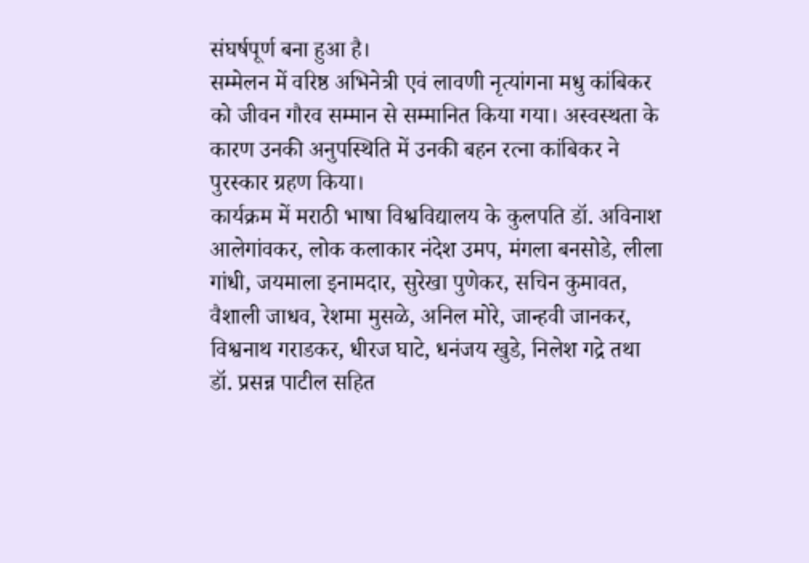संघर्षपूर्ण बना हुआ है।
सम्मेलन में वरिष्ठ अभिनेत्री एवं लावणी नृत्यांगना मधु कांबिकर को जीवन गौरव सम्मान से सम्मानित किया गया। अस्वस्थता के कारण उनकी अनुपस्थिति में उनकी बहन रत्ना कांबिकर ने पुरस्कार ग्रहण किया।
कार्यक्रम में मराठी भाषा विश्वविद्यालय के कुलपति डॉ. अविनाश आलेगांवकर, लोक कलाकार नंदेश उमप, मंगला बनसोडे, लीला गांधी, जयमाला इनामदार, सुरेखा पुणेकर, सचिन कुमावत, वैशाली जाधव, रेशमा मुसळे, अनिल मोरे, जान्हवी जानकर, विश्वनाथ गराडकर, धीरज घाटे, धनंजय खुडे, निलेश गद्रे तथा डॉ. प्रसन्न पाटील सहित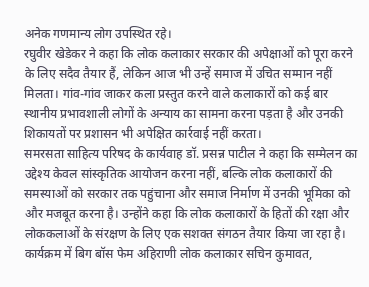अनेक गणमान्य लोग उपस्थित रहे।
रघुवीर खेडेकर ने कहा कि लोक कलाकार सरकार की अपेक्षाओं को पूरा करने के लिए सदैव तैयार हैं, लेकिन आज भी उन्हें समाज में उचित सम्मान नहीं मिलता। गांव-गांव जाकर कला प्रस्तुत करने वाले कलाकारों को कई बार स्थानीय प्रभावशाली लोगों के अन्याय का सामना करना पड़ता है और उनकी शिकायतों पर प्रशासन भी अपेक्षित कार्रवाई नहीं करता।
समरसता साहित्य परिषद के कार्यवाह डॉ. प्रसन्न पाटील ने कहा कि सम्मेलन का उद्देश्य केवल सांस्कृतिक आयोजन करना नहीं, बल्कि लोक कलाकारों की समस्याओं को सरकार तक पहुंचाना और समाज निर्माण में उनकी भूमिका को और मजबूत करना है। उन्होंने कहा कि लोक कलाकारों के हितों की रक्षा और लोककलाओं के संरक्षण के लिए एक सशक्त संगठन तैयार किया जा रहा है।
कार्यक्रम में बिग बॉस फेम अहिराणी लोक कलाकार सचिन कुमावत,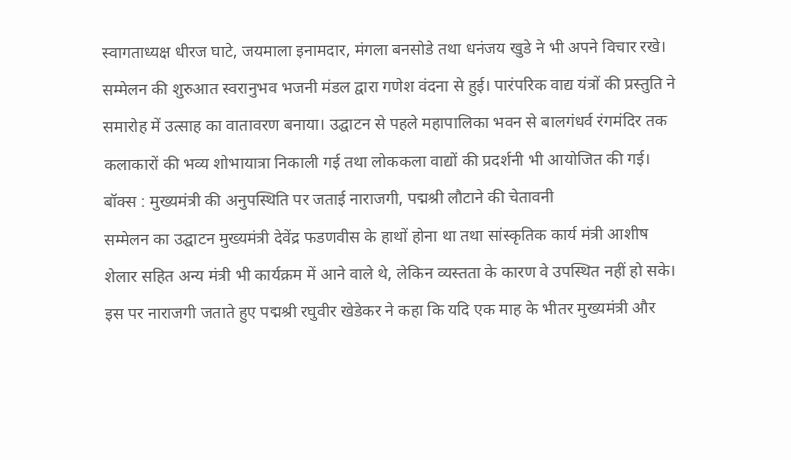स्वागताध्यक्ष धीरज घाटे, जयमाला इनामदार, मंगला बनसोडे तथा धनंजय खुडे ने भी अपने विचार रखे।
सम्मेलन की शुरुआत स्वरानुभव भजनी मंडल द्वारा गणेश वंदना से हुई। पारंपरिक वाद्य यंत्रों की प्रस्तुति ने समारोह में उत्साह का वातावरण बनाया। उद्घाटन से पहले महापालिका भवन से बालगंधर्व रंगमंदिर तक कलाकारों की भव्य शोभायात्रा निकाली गई तथा लोककला वाद्यों की प्रदर्शनी भी आयोजित की गई।
बॉक्स : मुख्यमंत्री की अनुपस्थिति पर जताई नाराजगी, पद्मश्री लौटाने की चेतावनी
सम्मेलन का उद्घाटन मुख्यमंत्री देवेंद्र फडणवीस के हाथों होना था तथा सांस्कृतिक कार्य मंत्री आशीष शेलार सहित अन्य मंत्री भी कार्यक्रम में आने वाले थे, लेकिन व्यस्तता के कारण वे उपस्थित नहीं हो सके। इस पर नाराजगी जताते हुए पद्मश्री रघुवीर खेडेकर ने कहा कि यदि एक माह के भीतर मुख्यमंत्री और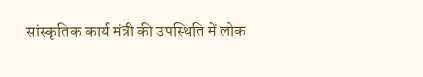सांस्कृतिक कार्य मंत्री की उपस्थिति में लोक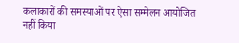कलाकारों की समस्याओं पर ऐसा सम्मेलन आयोजित नहीं किया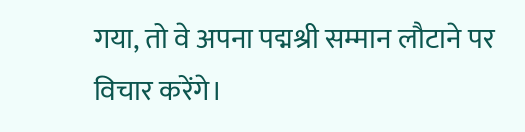गया, तो वे अपना पद्मश्री सम्मान लौटाने पर विचार करेंगे।